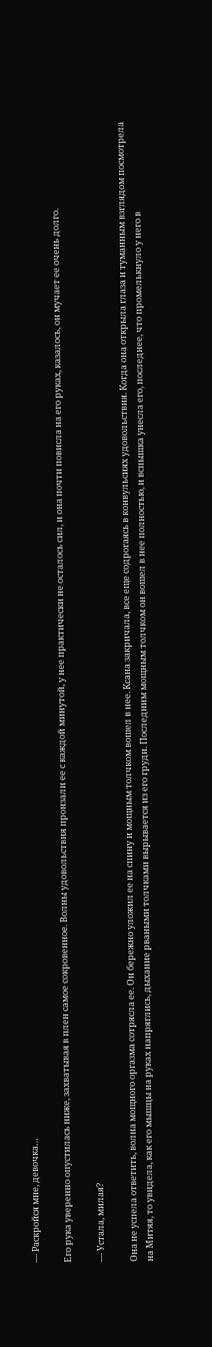— Раскройся мне, девочка…

Его рука уверенно опустилась ниже, захватывая в плен самое сокровенное. Волны удовольствия пронзали ее с каждой минутой, у нее практически не осталось сил, и она почти повисла на его руках, казалось, он мучает ее очень долго.

— Устала, милая?

Она не успела ответить, волна мощного оргазма сотрясла ее. Он бережно уложил ее на спину и мощным толчком вошел в нее. Ксана закричала, все еще содрогаясь в конвульсиях удовольствия. Когда она открыла глаза и туманным взглядом посмотрела на Митяя, то увидела, как его мышцы на руках напряглись, дыхание рваными толчками вырывается из его груди. Последним мощным толчком он вошел в нее полностью, и вспышка унесла его, последнее, что промелькнуло у него в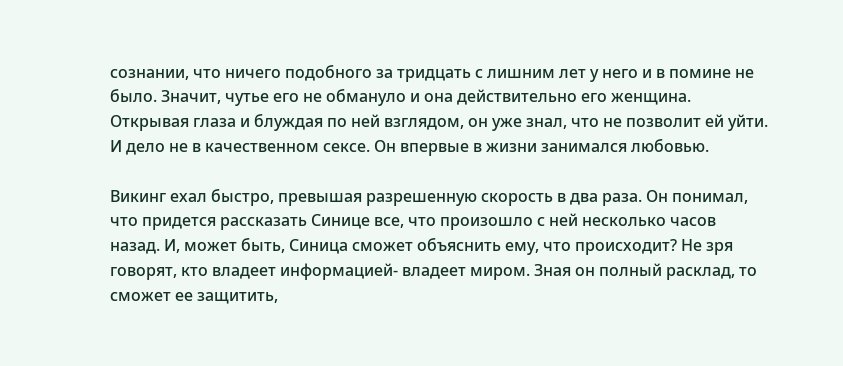сознании, что ничего подобного за тридцать с лишним лет у него и в помине не было. Значит, чутье его не обмануло и она действительно его женщина. Открывая глаза и блуждая по ней взглядом, он уже знал, что не позволит ей уйти. И дело не в качественном сексе. Он впервые в жизни занимался любовью.

Викинг ехал быстро, превышая разрешенную скорость в два раза. Он понимал, что придется рассказать Синице все, что произошло с ней несколько часов назад. И, может быть, Синица сможет объяснить ему, что происходит? Не зря говорят, кто владеет информацией- владеет миром. Зная он полный расклад, то сможет ее защитить,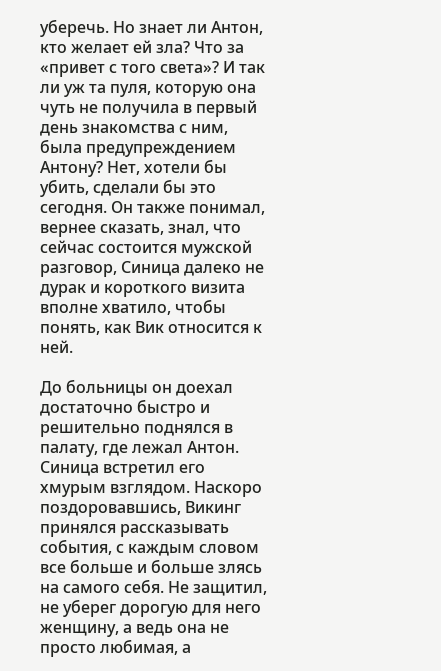уберечь. Но знает ли Антон, кто желает ей зла? Что за «привет с того света»? И так ли уж та пуля, которую она чуть не получила в первый день знакомства с ним, была предупреждением Антону? Нет, хотели бы убить, сделали бы это сегодня. Он также понимал, вернее сказать, знал, что сейчас состоится мужской разговор, Синица далеко не дурак и короткого визита вполне хватило, чтобы понять, как Вик относится к ней.

До больницы он доехал достаточно быстро и решительно поднялся в палату, где лежал Антон. Синица встретил его хмурым взглядом. Наскоро поздоровавшись, Викинг принялся рассказывать события, с каждым словом все больше и больше злясь на самого себя. Не защитил, не уберег дорогую для него женщину, а ведь она не просто любимая, а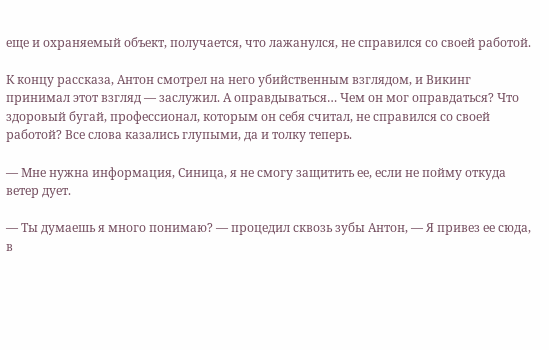еще и охраняемый объект, получается, что лажанулся, не справился со своей работой.

К концу рассказа, Антон смотрел на него убийственным взглядом, и Викинг принимал этот взгляд — заслужил. А оправдываться… Чем он мог оправдаться? Что здоровый бугай, профессионал, которым он себя считал, не справился со своей работой? Все слова казались глупыми, да и толку теперь.

— Мне нужна информация, Синица, я не смогу защитить ее, если не пойму откуда ветер дует.

— Ты думаешь я много понимаю? — процедил сквозь зубы Антон, — Я привез ее сюда, в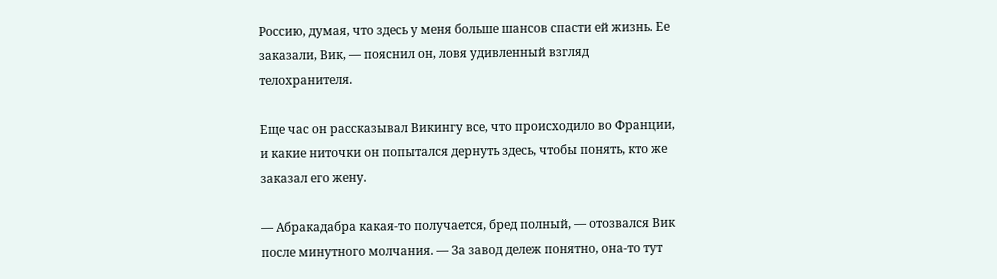Россию, думая, что здесь у меня больше шансов спасти ей жизнь. Ее заказали, Вик, — пояснил он, ловя удивленный взгляд телохранителя.

Еще час он рассказывал Викингу все, что происходило во Франции, и какие ниточки он попытался дернуть здесь, чтобы понять, кто же заказал его жену.

— Абракадабра какая-то получается, бред полный, — отозвался Вик после минутного молчания. — За завод дележ понятно, она-то тут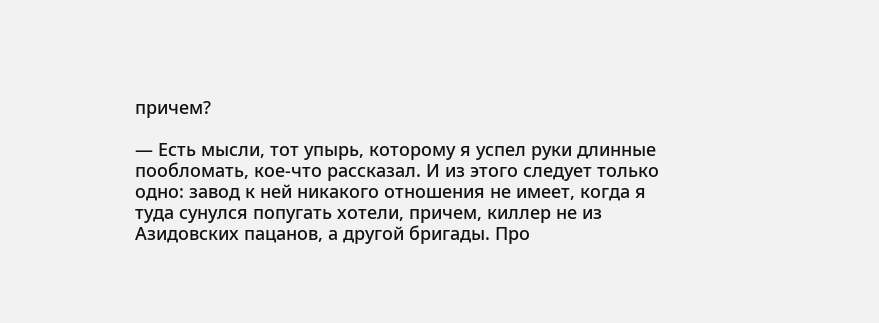причем?

— Есть мысли, тот упырь, которому я успел руки длинные пообломать, кое-что рассказал. И из этого следует только одно: завод к ней никакого отношения не имеет, когда я туда сунулся попугать хотели, причем, киллер не из Азидовских пацанов, а другой бригады. Про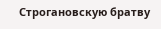Строгановскую братву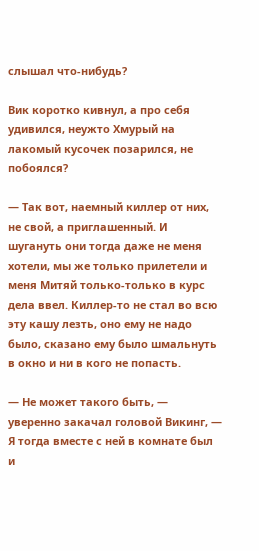слышал что-нибудь?

Вик коротко кивнул, а про себя удивился, неужто Хмурый на лакомый кусочек позарился, не побоялся?

— Так вот, наемный киллер от них, не свой, а приглашенный. И шугануть они тогда даже не меня хотели, мы же только прилетели и меня Митяй только-только в курс дела ввел. Киллер-то не стал во всю эту кашу лезть, оно ему не надо было, сказано ему было шмальнуть в окно и ни в кого не попасть.

— Не может такого быть, — уверенно закачал головой Викинг, — Я тогда вместе с ней в комнате был и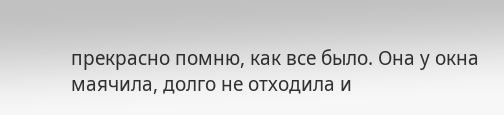прекрасно помню, как все было. Она у окна маячила, долго не отходила и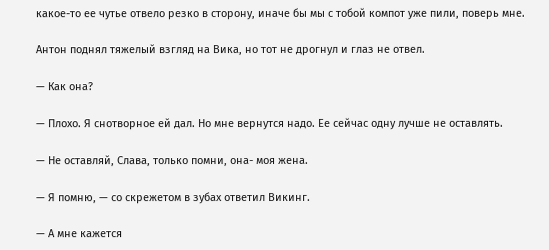какое-то ее чутье отвело резко в сторону, иначе бы мы с тобой компот уже пили, поверь мне.

Антон поднял тяжелый взгляд на Вика, но тот не дрогнул и глаз не отвел.

— Как она?

— Плохо. Я снотворное ей дал. Но мне вернутся надо. Ее сейчас одну лучше не оставлять.

— Не оставляй, Слава, только помни, она- моя жена.

— Я помню, — со скрежетом в зубах ответил Викинг.

— А мне кажется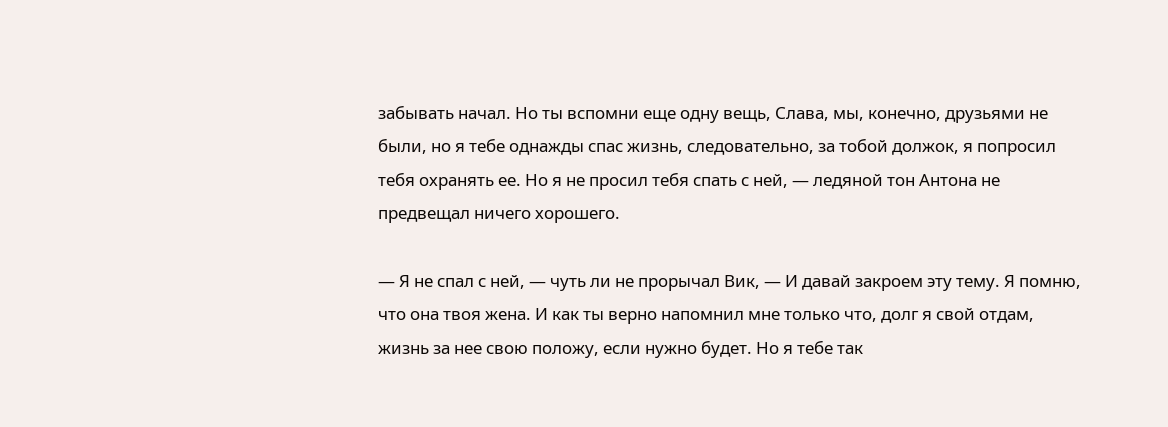забывать начал. Но ты вспомни еще одну вещь, Слава, мы, конечно, друзьями не были, но я тебе однажды спас жизнь, следовательно, за тобой должок, я попросил тебя охранять ее. Но я не просил тебя спать с ней, — ледяной тон Антона не предвещал ничего хорошего.

— Я не спал с ней, — чуть ли не прорычал Вик, — И давай закроем эту тему. Я помню, что она твоя жена. И как ты верно напомнил мне только что, долг я свой отдам, жизнь за нее свою положу, если нужно будет. Но я тебе так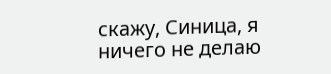скажу, Синица, я ничего не делаю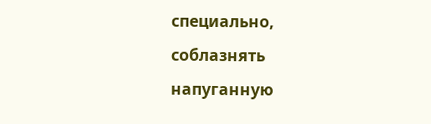специально, соблазнять напуганную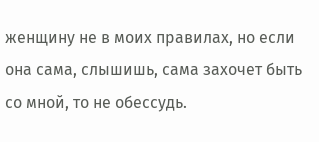женщину не в моих правилах, но если она сама, слышишь, сама захочет быть со мной, то не обессудь.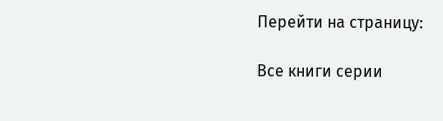Перейти на страницу:

Все книги серии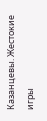Казанцевы. Жестокие игры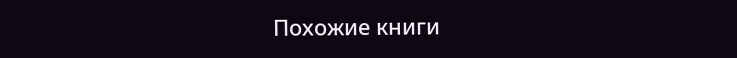Похожие книги